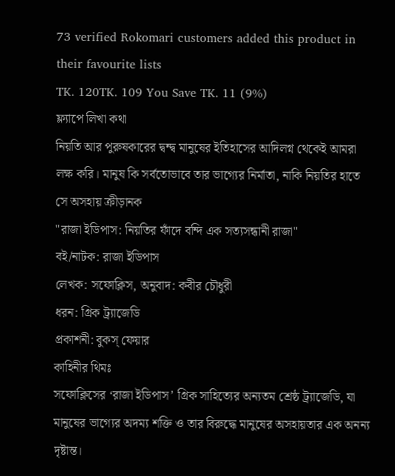73 verified Rokomari customers added this product in their favourite lists
TK. 120TK. 109 You Save TK. 11 (9%)
ফ্ল্যাপে লিখা কথা
নিয়তি আর পুরুষকারের দ্বন্দ্ব মানুষের ইতিহাসের আদিলগ্ন থেকেই আমরা লক্ষ করি। মানুষ কি সর্বতোভাবে তার ভাগ্যের নির্মাতা, নাকি নিয়তির হাতে সে অসহায় ক্রীড়ানক
"রাজা ইডিপাস: নিয়তির ফাঁদে বন্দি এক সত্যসন্ধানী রাজা"
বই/নাটক: রাজা ইডিপাস
লেখক: সফোক্লিস, অনুবাদ: কবীর চৌধুরী
ধরন: গ্রিক ট্র্যাজেডি
প্রকাশনী: বুকস্ ফেয়ার
কাহিনীর থিমঃ
সফোক্লিসের ‘রাজা ইডিপাস’ গ্রিক সাহিত্যের অন্যতম শ্রেষ্ঠ ট্র্যাজেডি, যা মানুষের ভাগ্যের অদম্য শক্তি ও তার বিরুদ্ধে মানুষের অসহায়তার এক অনন্য দৃষ্টান্ত।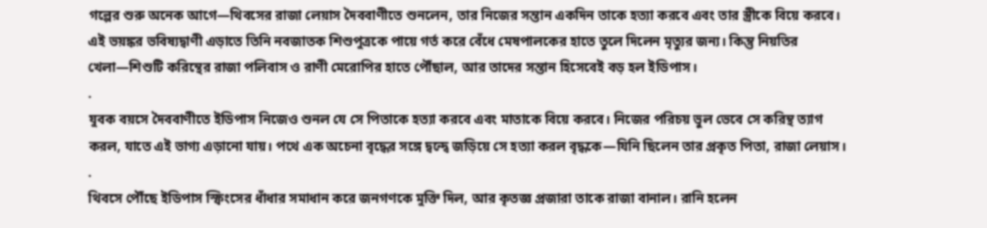গল্পের শুরু অনেক আগে—থিবসের রাজা লেয়াস দৈববাণীতে শুনলেন, তার নিজের সন্তান একদিন তাকে হত্যা করবে এবং তার স্ত্রীকে বিয়ে করবে। এই ভয়ঙ্কর ভবিষ্যদ্বাণী এড়াতে তিনি নবজাতক শিশুপুত্রকে পায়ে গর্ত করে বেঁধে মেষপালকের হাতে তুলে দিলেন মৃত্যুর জন্য। কিন্তু নিয়তির খেলা—শিশুটি করিন্থের রাজা পলিবাস ও রাণী মেরোপির হাতে পৌঁছাল, আর তাদের সন্তান হিসেবেই বড় হল ইডিপাস।
.
যুবক বয়সে দৈববাণীতে ইডিপাস নিজেও শুনল যে সে পিতাকে হত্যা করবে এবং মাতাকে বিয়ে করবে। নিজের পরিচয় ভুল ভেবে সে করিন্থ ত্যাগ করল, যাতে এই ভাগ্য এড়ানো যায়। পথে এক অচেনা বৃদ্ধের সঙ্গে দ্বন্দ্বে জড়িয়ে সে হত্যা করল বৃদ্ধকে—যিনি ছিলেন তার প্রকৃত পিতা, রাজা লেয়াস।
.
থিবসে পৌঁছে ইডিপাস স্ফিংসের ধাঁধার সমাধান করে জনগণকে মুক্তি দিল, আর কৃতজ্ঞ প্রজারা তাকে রাজা বানাল। রানি হলেন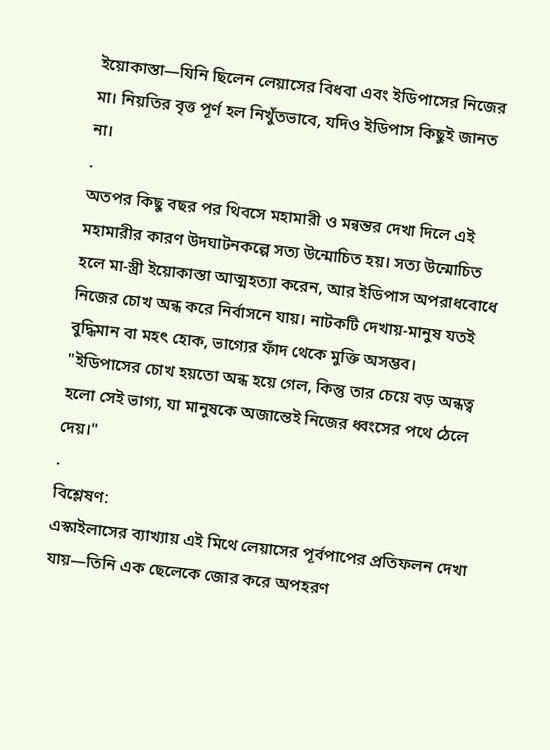ইয়োকাস্তা—যিনি ছিলেন লেয়াসের বিধবা এবং ইডিপাসের নিজের মা। নিয়তির বৃত্ত পূর্ণ হল নিখুঁতভাবে, যদিও ইডিপাস কিছুই জানত না।
.
অতপর কিছু বছর পর থিবসে মহামারী ও মন্বন্তর দেখা দিলে এই মহামারীর কারণ উদঘাটনকল্পে সত্য উন্মোচিত হয়। সত্য উন্মোচিত হলে মা-স্ত্রী ইয়োকাস্তা আত্মহত্যা করেন, আর ইডিপাস অপরাধবোধে নিজের চোখ অন্ধ করে নির্বাসনে যায়। নাটকটি দেখায়-মানুষ যতই বুদ্ধিমান বা মহৎ হোক, ভাগ্যের ফাঁদ থেকে মুক্তি অসম্ভব।
"ইডিপাসের চোখ হয়তো অন্ধ হয়ে গেল, কিন্তু তার চেয়ে বড় অন্ধত্ব হলো সেই ভাগ্য, যা মানুষকে অজান্তেই নিজের ধ্বংসের পথে ঠেলে দেয়।"
.
বিশ্লেষণ:
এস্কাইলাসের ব্যাখ্যায় এই মিথে লেয়াসের পূর্বপাপের প্রতিফলন দেখা যায়—তিনি এক ছেলেকে জোর করে অপহরণ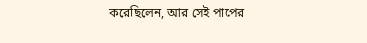করেছিলেন, আর সেই পাপের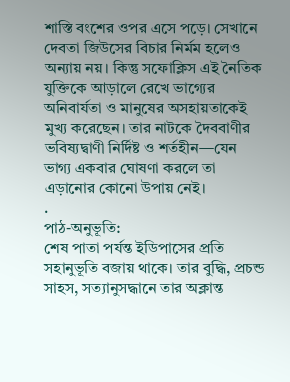শাস্তি বংশের ওপর এসে পড়ে। সেখানে দেবতা জিউসের বিচার নির্মম হলেও অন্যায় নয়। কিন্তু সফোক্লিস এই নৈতিক যুক্তিকে আড়ালে রেখে ভাগ্যের অনিবার্যতা ও মানুষের অসহায়তাকেই মুখ্য করেছেন। তার নাটকে দৈববাণীর ভবিষ্যদ্বাণী নির্দিষ্ট ও শর্তহীন—যেন ভাগ্য একবার ঘোষণা করলে তা এড়ানোর কোনো উপায় নেই।
.
পাঠ-অনুভূতি:
শেষ পাতা পর্যন্ত ইডিপাসের প্রতি সহানুভূতি বজায় থাকে। তার বুদ্ধি, প্রচন্ড সাহস, সত্যানুসদ্ধানে তার অক্লান্ত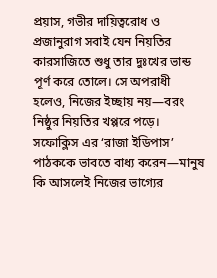প্রয়াস, গভীর দায়িত্বরোধ ও প্রজানুরাগ সবাই যেন নিয়তির কারসাজিতে শুধু তার দুঃখের ভান্ড পূর্ণ করে তোলে। সে অপরাধী হলেও, নিজের ইচ্ছায় নয়—বরং নিষ্ঠুর নিয়তির খপ্পরে পড়ে। সফোক্লিস এর ‘রাজা ইডিপাস’ পাঠককে ভাবতে বাধ্য করেন—মানুষ কি আসলেই নিজের ভাগ্যের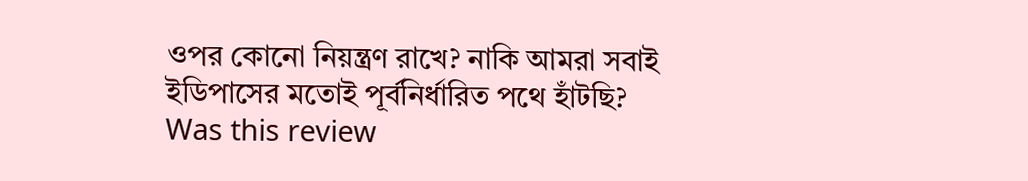ওপর কোনো নিয়ন্ত্রণ রাখে? নাকি আমরা সবাই ইডিপাসের মতোই পূর্বনির্ধারিত পথে হাঁটছি?
Was this review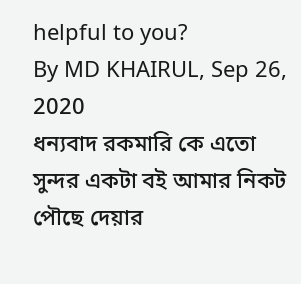helpful to you?
By MD KHAIRUL, Sep 26, 2020
ধন্যবাদ রকমারি কে এতো সুন্দর একটা বই আমার নিকট পৌছে দেয়ার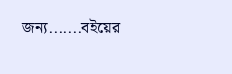জন্য.......বইয়ের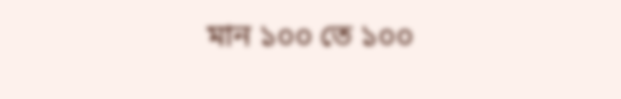মান ১০০ তে ১০০